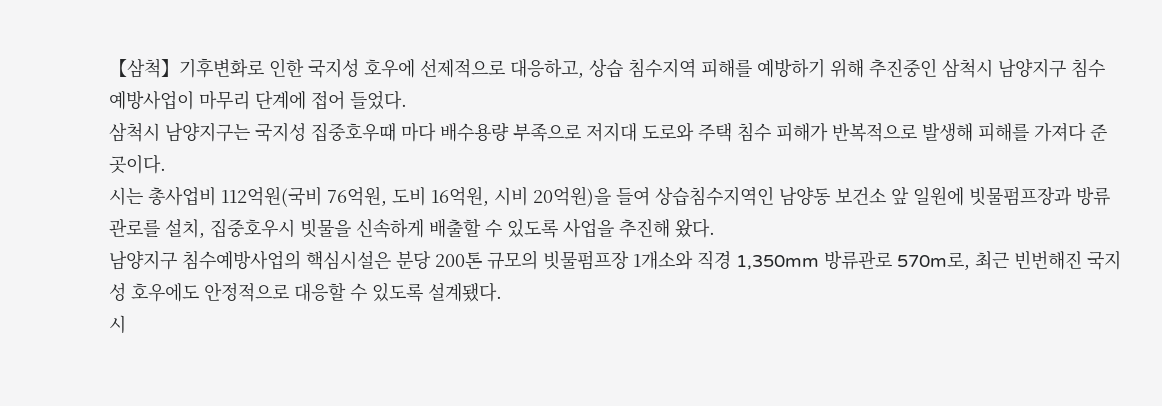【삼척】기후변화로 인한 국지성 호우에 선제적으로 대응하고, 상습 침수지역 피해를 예방하기 위해 추진중인 삼척시 남양지구 침수 예방사업이 마무리 단계에 접어 들었다.
삼척시 남양지구는 국지성 집중호우때 마다 배수용량 부족으로 저지대 도로와 주택 침수 피해가 반복적으로 발생해 피해를 가져다 준 곳이다.
시는 총사업비 112억원(국비 76억원, 도비 16억원, 시비 20억원)을 들여 상습침수지역인 남양동 보건소 앞 일원에 빗물펌프장과 방류관로를 설치, 집중호우시 빗물을 신속하게 배출할 수 있도록 사업을 추진해 왔다.
남양지구 침수예방사업의 핵심시설은 분당 200톤 규모의 빗물펌프장 1개소와 직경 1,350mm 방류관로 570m로, 최근 빈번해진 국지성 호우에도 안정적으로 대응할 수 있도록 설계됐다.
시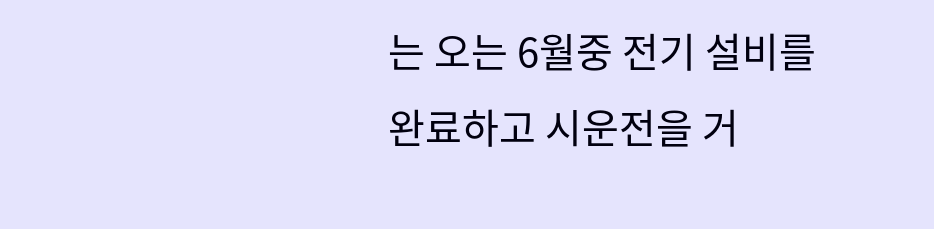는 오는 6월중 전기 설비를 완료하고 시운전을 거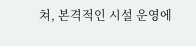쳐, 본격적인 시설 운영에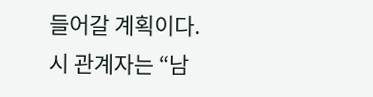들어갈 계획이다.
시 관계자는 “남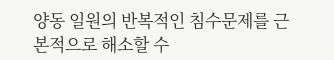양동 일원의 반복적인 침수문제를 근본적으로 해소할 수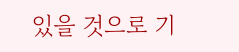있을 것으로 기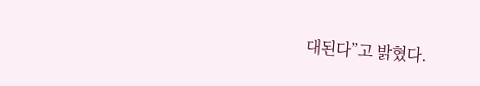대된다”고 밝혔다.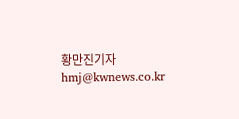황만진기자 hmj@kwnews.co.kr